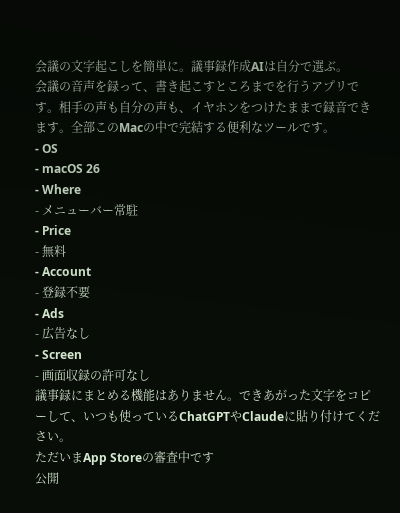会議の文字起こしを簡単に。議事録作成AIは自分で選ぶ。
会議の音声を録って、書き起こすところまでを行うアプリです。相手の声も自分の声も、イヤホンをつけたままで録音できます。全部このMacの中で完結する便利なツールです。
- OS
- macOS 26
- Where
- メニューバー常駐
- Price
- 無料
- Account
- 登録不要
- Ads
- 広告なし
- Screen
- 画面収録の許可なし
議事録にまとめる機能はありません。できあがった文字をコピーして、いつも使っているChatGPTやClaudeに貼り付けてください。
ただいまApp Storeの審査中です
公開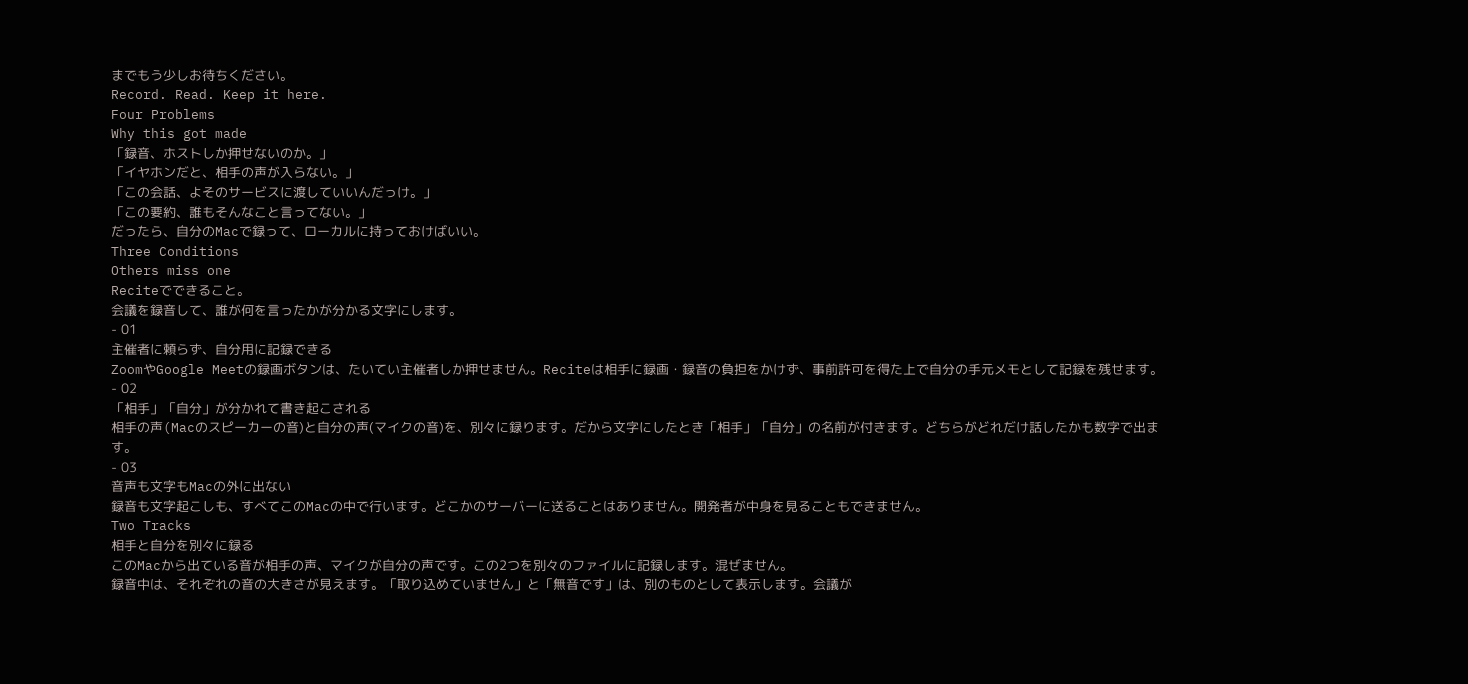までもう少しお待ちください。
Record. Read. Keep it here.
Four Problems
Why this got made
「録音、ホストしか押せないのか。」
「イヤホンだと、相手の声が入らない。」
「この会話、よそのサービスに渡していいんだっけ。」
「この要約、誰もそんなこと言ってない。」
だったら、自分のMacで録って、ローカルに持っておけばいい。
Three Conditions
Others miss one
Reciteでできること。
会議を録音して、誰が何を言ったかが分かる文字にします。
- 01
主催者に頼らず、自分用に記録できる
ZoomやGoogle Meetの録画ボタンは、たいてい主催者しか押せません。Reciteは相手に録画・録音の負担をかけず、事前許可を得た上で自分の手元メモとして記録を残せます。
- 02
「相手」「自分」が分かれて書き起こされる
相手の声(Macのスピーカーの音)と自分の声(マイクの音)を、別々に録ります。だから文字にしたとき「相手」「自分」の名前が付きます。どちらがどれだけ話したかも数字で出ます。
- 03
音声も文字もMacの外に出ない
録音も文字起こしも、すべてこのMacの中で行います。どこかのサーバーに送ることはありません。開発者が中身を見ることもできません。
Two Tracks
相手と自分を別々に録る
このMacから出ている音が相手の声、マイクが自分の声です。この2つを別々のファイルに記録します。混ぜません。
録音中は、それぞれの音の大きさが見えます。「取り込めていません」と「無音です」は、別のものとして表示します。会議が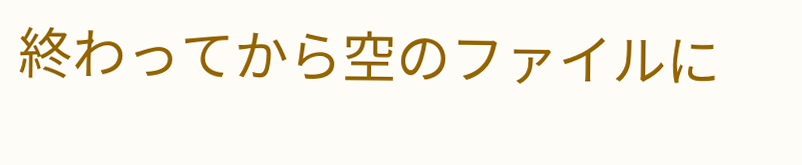終わってから空のファイルに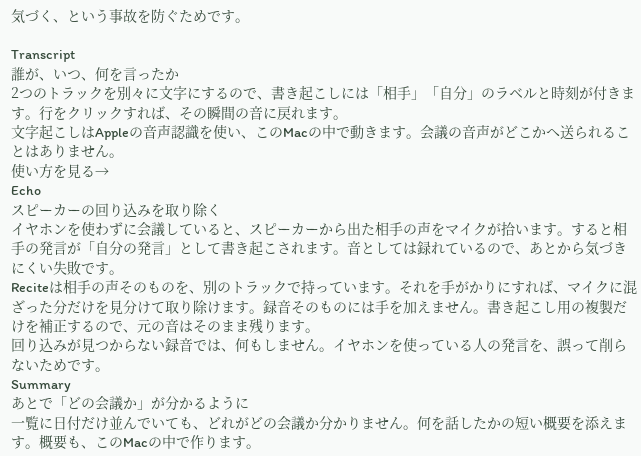気づく、という事故を防ぐためです。

Transcript
誰が、いつ、何を言ったか
2つのトラックを別々に文字にするので、書き起こしには「相手」「自分」のラベルと時刻が付きます。行をクリックすれば、その瞬間の音に戻れます。
文字起こしはAppleの音声認識を使い、このMacの中で動きます。会議の音声がどこかへ送られることはありません。
使い方を見る→
Echo
スピーカーの回り込みを取り除く
イヤホンを使わずに会議していると、スピーカーから出た相手の声をマイクが拾います。すると相手の発言が「自分の発言」として書き起こされます。音としては録れているので、あとから気づきにくい失敗です。
Reciteは相手の声そのものを、別のトラックで持っています。それを手がかりにすれば、マイクに混ざった分だけを見分けて取り除けます。録音そのものには手を加えません。書き起こし用の複製だけを補正するので、元の音はそのまま残ります。
回り込みが見つからない録音では、何もしません。イヤホンを使っている人の発言を、誤って削らないためです。
Summary
あとで「どの会議か」が分かるように
一覧に日付だけ並んでいても、どれがどの会議か分かりません。何を話したかの短い概要を添えます。概要も、このMacの中で作ります。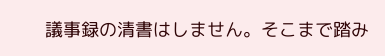議事録の清書はしません。そこまで踏み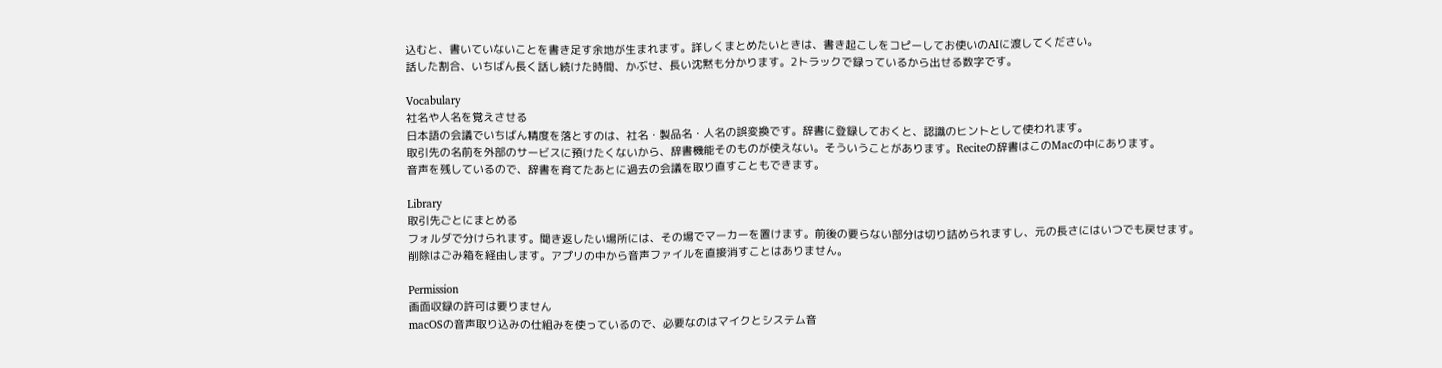込むと、書いていないことを書き足す余地が生まれます。詳しくまとめたいときは、書き起こしをコピーしてお使いのAIに渡してください。
話した割合、いちばん長く話し続けた時間、かぶせ、長い沈黙も分かります。2トラックで録っているから出せる数字です。

Vocabulary
社名や人名を覚えさせる
日本語の会議でいちばん精度を落とすのは、社名・製品名・人名の誤変換です。辞書に登録しておくと、認識のヒントとして使われます。
取引先の名前を外部のサービスに預けたくないから、辞書機能そのものが使えない。そういうことがあります。Reciteの辞書はこのMacの中にあります。
音声を残しているので、辞書を育てたあとに過去の会議を取り直すこともできます。

Library
取引先ごとにまとめる
フォルダで分けられます。聞き返したい場所には、その場でマーカーを置けます。前後の要らない部分は切り詰められますし、元の長さにはいつでも戻せます。
削除はごみ箱を経由します。アプリの中から音声ファイルを直接消すことはありません。

Permission
画面収録の許可は要りません
macOSの音声取り込みの仕組みを使っているので、必要なのはマイクとシステム音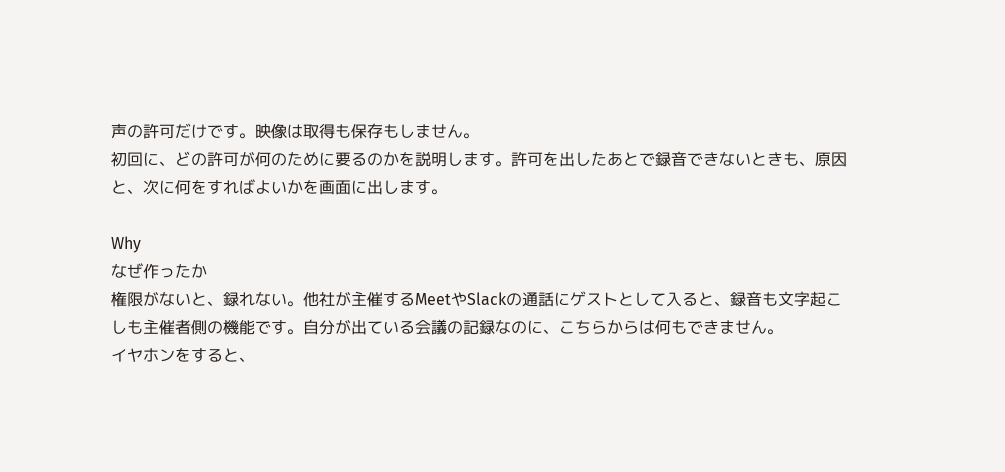声の許可だけです。映像は取得も保存もしません。
初回に、どの許可が何のために要るのかを説明します。許可を出したあとで録音できないときも、原因と、次に何をすればよいかを画面に出します。

Why
なぜ作ったか
権限がないと、録れない。他社が主催するMeetやSlackの通話にゲストとして入ると、録音も文字起こしも主催者側の機能です。自分が出ている会議の記録なのに、こちらからは何もできません。
イヤホンをすると、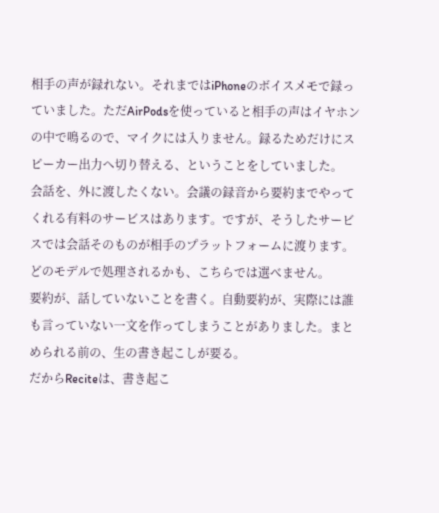相手の声が録れない。それまではiPhoneのボイスメモで録っていました。ただAirPodsを使っていると相手の声はイヤホンの中で鳴るので、マイクには入りません。録るためだけにスピーカー出力へ切り替える、ということをしていました。
会話を、外に渡したくない。会議の録音から要約までやってくれる有料のサービスはあります。ですが、そうしたサービスでは会話そのものが相手のプラットフォームに渡ります。どのモデルで処理されるかも、こちらでは選べません。
要約が、話していないことを書く。自動要約が、実際には誰も言っていない一文を作ってしまうことがありました。まとめられる前の、生の書き起こしが要る。
だからReciteは、書き起こ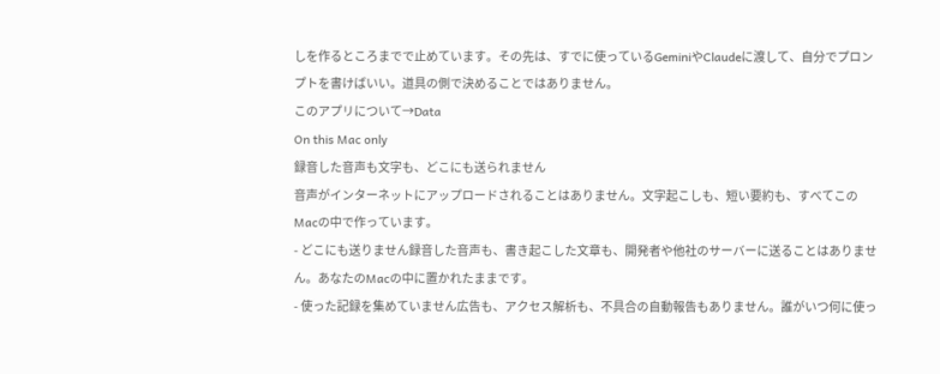しを作るところまでで止めています。その先は、すでに使っているGeminiやClaudeに渡して、自分でプロンプトを書けばいい。道具の側で決めることではありません。
このアプリについて→Data
On this Mac only
録音した音声も文字も、どこにも送られません
音声がインターネットにアップロードされることはありません。文字起こしも、短い要約も、すべてこのMacの中で作っています。
- どこにも送りません録音した音声も、書き起こした文章も、開発者や他社のサーバーに送ることはありません。あなたのMacの中に置かれたままです。
- 使った記録を集めていません広告も、アクセス解析も、不具合の自動報告もありません。誰がいつ何に使っ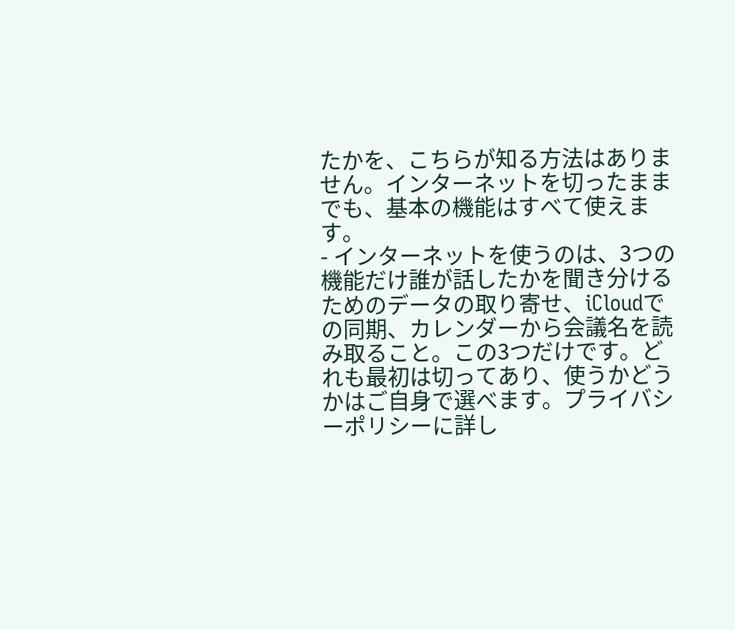たかを、こちらが知る方法はありません。インターネットを切ったままでも、基本の機能はすべて使えます。
- インターネットを使うのは、3つの機能だけ誰が話したかを聞き分けるためのデータの取り寄せ、iCloudでの同期、カレンダーから会議名を読み取ること。この3つだけです。どれも最初は切ってあり、使うかどうかはご自身で選べます。プライバシーポリシーに詳し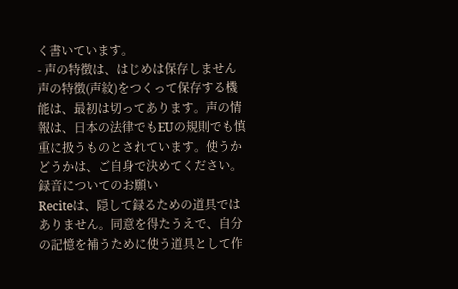く書いています。
- 声の特徴は、はじめは保存しません声の特徴(声紋)をつくって保存する機能は、最初は切ってあります。声の情報は、日本の法律でもEUの規則でも慎重に扱うものとされています。使うかどうかは、ご自身で決めてください。
録音についてのお願い
Reciteは、隠して録るための道具ではありません。同意を得たうえで、自分の記憶を補うために使う道具として作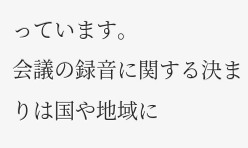っています。
会議の録音に関する決まりは国や地域に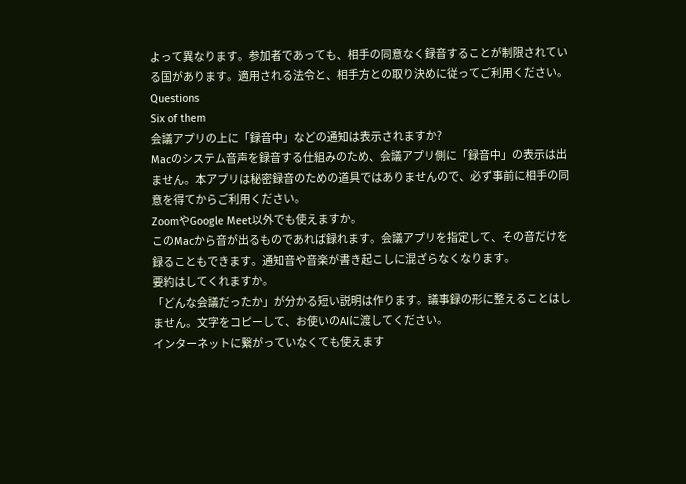よって異なります。参加者であっても、相手の同意なく録音することが制限されている国があります。適用される法令と、相手方との取り決めに従ってご利用ください。
Questions
Six of them
会議アプリの上に「録音中」などの通知は表示されますか?
Macのシステム音声を録音する仕組みのため、会議アプリ側に「録音中」の表示は出ません。本アプリは秘密録音のための道具ではありませんので、必ず事前に相手の同意を得てからご利用ください。
ZoomやGoogle Meet以外でも使えますか。
このMacから音が出るものであれば録れます。会議アプリを指定して、その音だけを録ることもできます。通知音や音楽が書き起こしに混ざらなくなります。
要約はしてくれますか。
「どんな会議だったか」が分かる短い説明は作ります。議事録の形に整えることはしません。文字をコピーして、お使いのAIに渡してください。
インターネットに繋がっていなくても使えます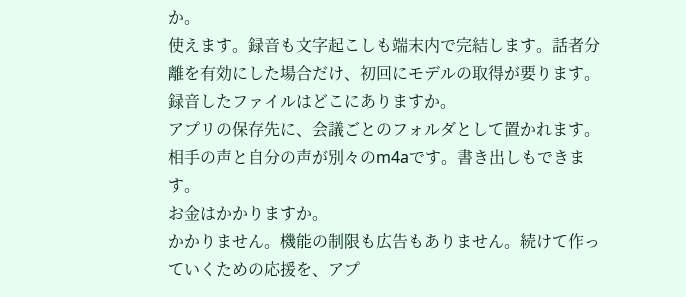か。
使えます。録音も文字起こしも端末内で完結します。話者分離を有効にした場合だけ、初回にモデルの取得が要ります。
録音したファイルはどこにありますか。
アプリの保存先に、会議ごとのフォルダとして置かれます。相手の声と自分の声が別々のm4aです。書き出しもできます。
お金はかかりますか。
かかりません。機能の制限も広告もありません。続けて作っていくための応援を、アプ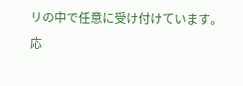リの中で任意に受け付けています。応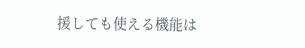援しても使える機能は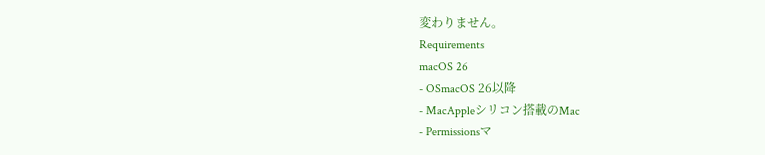変わりません。
Requirements
macOS 26
- OSmacOS 26以降
- MacAppleシリコン搭載のMac
- Permissionsマ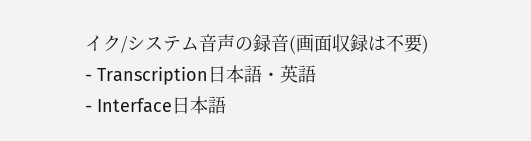イク/システム音声の録音(画面収録は不要)
- Transcription日本語・英語
- Interface日本語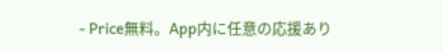- Price無料。App内に任意の応援あり